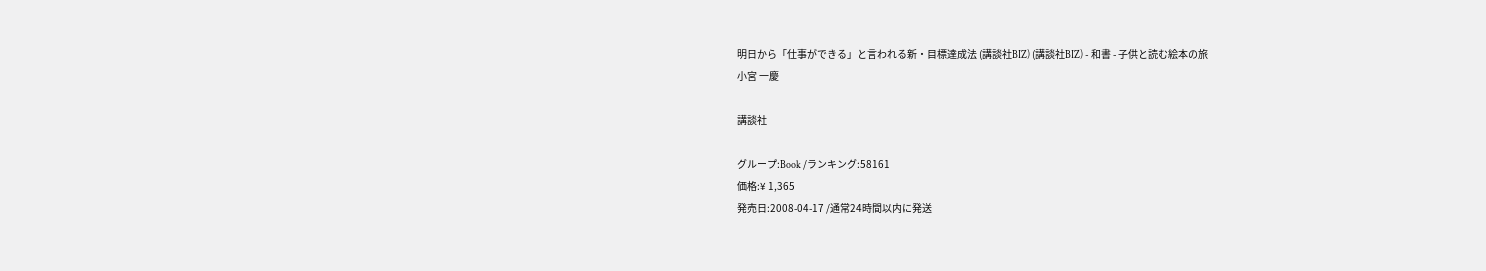明日から「仕事ができる」と言われる新・目標達成法 (講談社BIZ) (講談社BIZ) - 和書 - 子供と読む絵本の旅
小宮 一慶

講談社

グループ:Book /ランキング:58161
価格:¥ 1,365
発売日:2008-04-17 /通常24時間以内に発送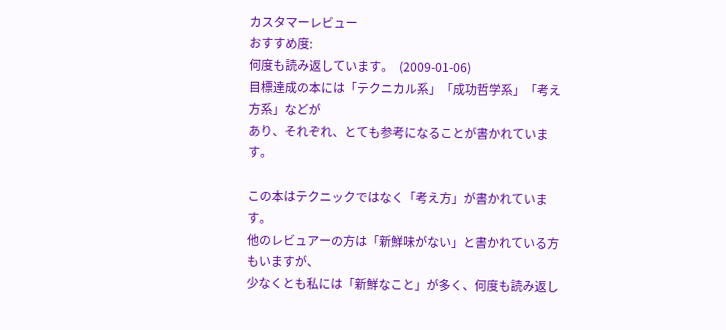カスタマーレビュー
おすすめ度:
何度も読み返しています。  (2009-01-06)
目標達成の本には「テクニカル系」「成功哲学系」「考え方系」などが
あり、それぞれ、とても参考になることが書かれています。

この本はテクニックではなく「考え方」が書かれています。
他のレビュアーの方は「新鮮味がない」と書かれている方もいますが、
少なくとも私には「新鮮なこと」が多く、何度も読み返し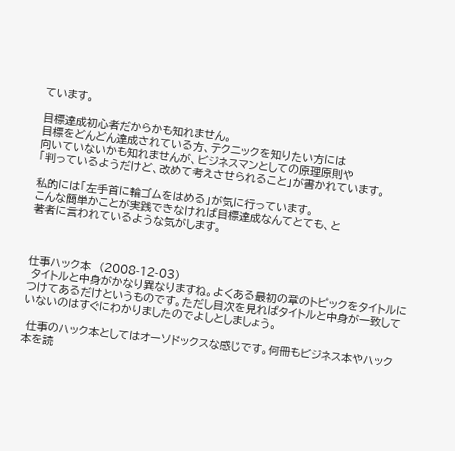ています。

目標達成初心者だからかも知れません。
目標をどんどん達成されている方、テクニックを知りたい方には
向いていないかも知れませんが、ビジネスマンとしての原理原則や
「判っているようだけど、改めて考えさせられること」が書かれています。

私的には「左手首に輪ゴムをはめる」が気に行っています。
こんな簡単かことが実践できなければ目標達成なんてとても、と
著者に言われているような気がします。



仕事ハック本  (2008-12-03)
 タイトルと中身がかなり異なりますね。よくある最初の章のトピックをタイトルにつけてあるだけというものです。ただし目次を見ればタイトルと中身が一致していないのはすぐにわかりましたのでよしとしましょう。

 仕事のハック本としてはオーソドックスな感じです。何冊もビジネス本やハック本を読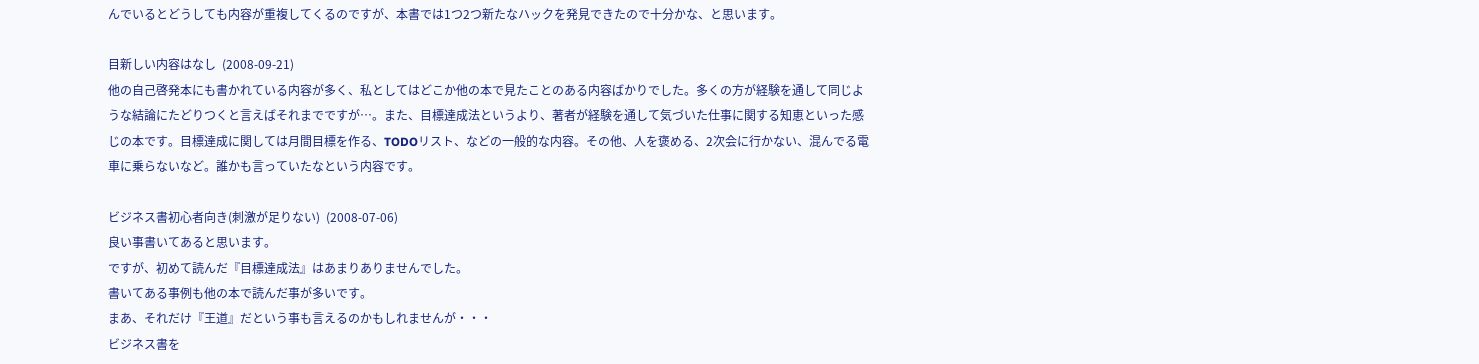んでいるとどうしても内容が重複してくるのですが、本書では1つ2つ新たなハックを発見できたので十分かな、と思います。

目新しい内容はなし  (2008-09-21)
他の自己啓発本にも書かれている内容が多く、私としてはどこか他の本で見たことのある内容ばかりでした。多くの方が経験を通して同じような結論にたどりつくと言えばそれまでですが…。また、目標達成法というより、著者が経験を通して気づいた仕事に関する知恵といった感じの本です。目標達成に関しては月間目標を作る、TODOリスト、などの一般的な内容。その他、人を褒める、2次会に行かない、混んでる電車に乗らないなど。誰かも言っていたなという内容です。

ビジネス書初心者向き(刺激が足りない)  (2008-07-06)
良い事書いてあると思います。
ですが、初めて読んだ『目標達成法』はあまりありませんでした。
書いてある事例も他の本で読んだ事が多いです。
まあ、それだけ『王道』だという事も言えるのかもしれませんが・・・
ビジネス書を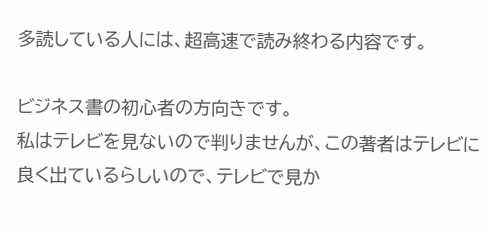多読している人には、超高速で読み終わる内容です。

ビジネス書の初心者の方向きです。
私はテレビを見ないので判りませんが、この著者はテレビに良く出ているらしいので、テレビで見か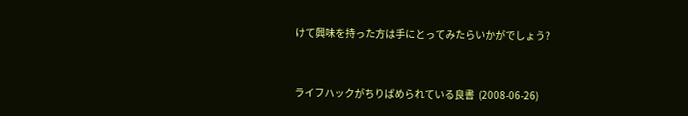けて興味を持った方は手にとってみたらいかがでしょう?


ライフハックがちりばめられている良書  (2008-06-26)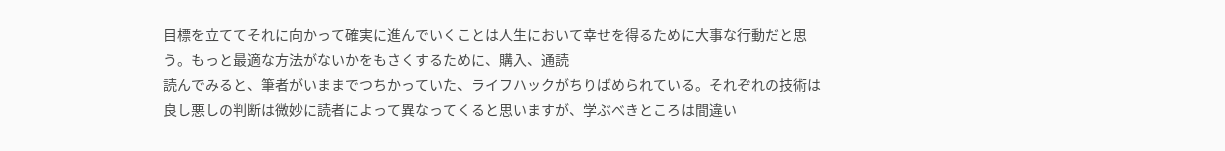目標を立ててそれに向かって確実に進んでいくことは人生において幸せを得るために大事な行動だと思う。もっと最適な方法がないかをもさくするために、購入、通読
読んでみると、筆者がいままでつちかっていた、ライフハックがちりばめられている。それぞれの技術は良し悪しの判断は微妙に読者によって異なってくると思いますが、学ぶべきところは間違い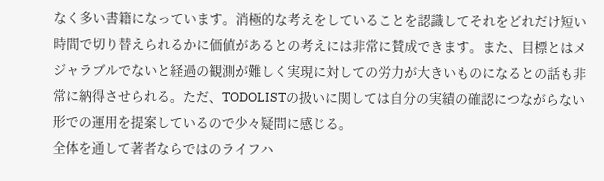なく多い書籍になっています。消極的な考えをしていることを認識してそれをどれだけ短い時間で切り替えられるかに価値があるとの考えには非常に賛成できます。また、目標とはメジャラブルでないと経過の観測が難しく実現に対しての労力が大きいものになるとの話も非常に納得させられる。ただ、TODOLISTの扱いに関しては自分の実績の確認につながらない形での運用を提案しているので少々疑問に感じる。
全体を通して著者ならではのライフハ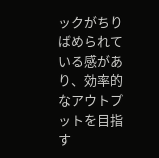ックがちりばめられている感があり、効率的なアウトプットを目指す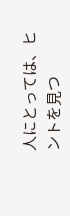人にとっては、ヒントを見つ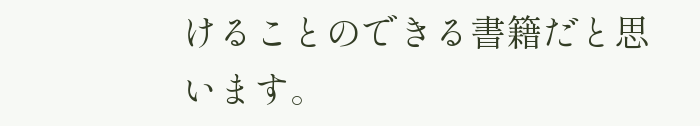けることのできる書籍だと思います。